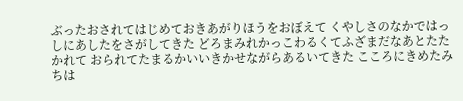ぶったおされてはじめておきあがりほうをおぼえて くやしさのなかではっしにあしたをさがしてきた どろまみれかっこわるくてふざまだなあとたたかれて おられてたまるかいいきかせながらあるいてきた こころにきめたみちは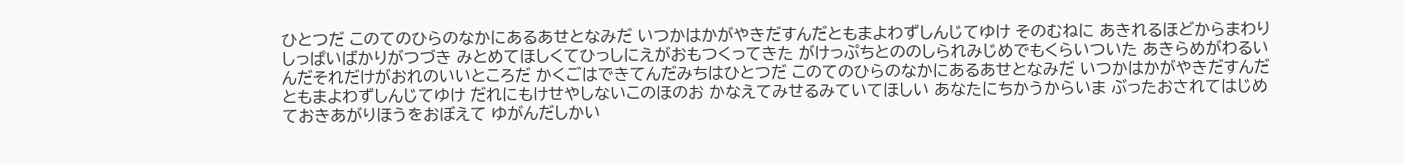ひとつだ このてのひらのなかにあるあせとなみだ いつかはかがやきだすんだともまよわずしんじてゆけ そのむねに あきれるほどからまわりしっぱいばかりがつづき みとめてほしくてひっしにえがおもつくってきた がけっぷちとののしられみじめでもくらいついた あきらめがわるいんだそれだけがおれのいいところだ かくごはできてんだみちはひとつだ このてのひらのなかにあるあせとなみだ いつかはかがやきだすんだともまよわずしんじてゆけ だれにもけせやしないこのほのお かなえてみせるみていてほしい あなたにちかうからいま ぶったおされてはじめておきあがりほうをおぼえて ゆがんだしかい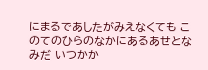にまるであしたがみえなくても このてのひらのなかにあるあせとなみだ いつかか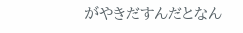がやきだすんだとなん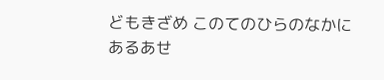どもきざめ このてのひらのなかにあるあせ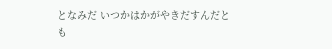となみだ いつかはかがやきだすんだとも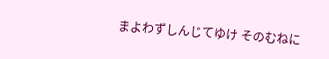まよわずしんじてゆけ そのむねに